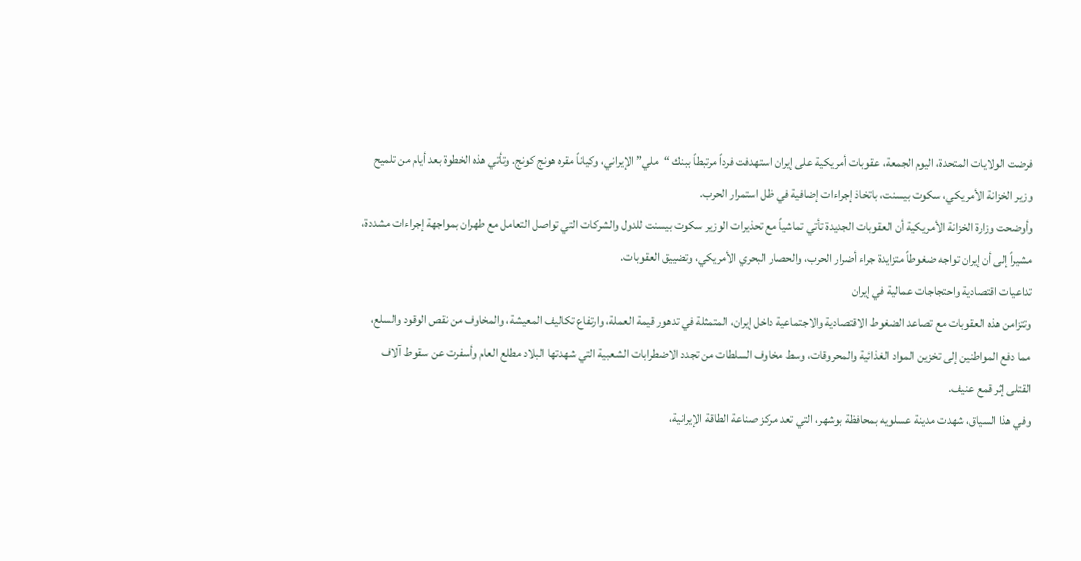فرضت الولايات المتحدة، اليوم الجمعة، عقوبات أمريكية على إيران استهدفت فرداً مرتبطاً ببنك “ملي” الإيراني، وكياناً مقره هونج كونج. وتأتي هذه الخطوة بعد أيام من تلميح وزير الخزانة الأمريكي، سكوت بيسنت، باتخاذ إجراءات إضافية في ظل استمرار الحرب.
وأوضحت وزارة الخزانة الأمريكية أن العقوبات الجديدة تأتي تماشياً مع تحذيرات الوزير سكوت بيسنت للدول والشركات التي تواصل التعامل مع طهران بمواجهة إجراءات مشددة، مشيراً إلى أن إيران تواجه ضغوطاً متزايدة جراء أضرار الحرب، والحصار البحري الأمريكي، وتضييق العقوبات.
تداعيات اقتصادية واحتجاجات عمالية في إيران
وتتزامن هذه العقوبات مع تصاعد الضغوط الاقتصادية والاجتماعية داخل إيران، المتمثلة في تدهور قيمة العملة، وارتفاع تكاليف المعيشة، والمخاوف من نقص الوقود والسلع، مما دفع المواطنين إلى تخزين المواد الغذائية والمحروقات، وسط مخاوف السلطات من تجدد الاضطرابات الشعبية التي شهدتها البلاد مطلع العام وأسفرت عن سقوط آلاف القتلى إثر قمع عنيف.
وفي هذا السياق، شهدت مدينة عسلويه بمحافظة بوشهر، التي تعد مركز صناعة الطاقة الإيرانية،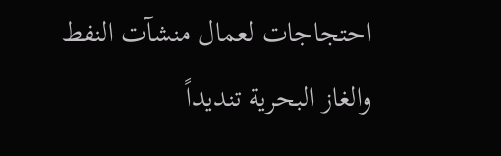احتجاجات لعمال منشآت النفط والغاز البحرية تنديداً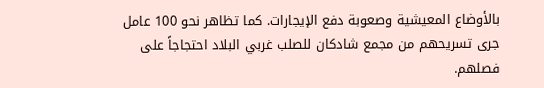بالأوضاع المعيشية وصعوبة دفع الإيجارات. كما تظاهر نحو 100 عامل جرى تسريحهم من مجمع شادكان للصلب غربي البلاد احتجاجاً على فصلهم.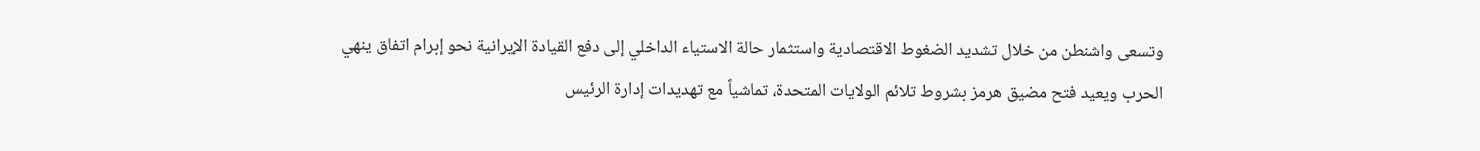وتسعى واشنطن من خلال تشديد الضغوط الاقتصادية واستثمار حالة الاستياء الداخلي إلى دفع القيادة الإيرانية نحو إبرام اتفاق ينهي الحرب ويعيد فتح مضيق هرمز بشروط تلائم الولايات المتحدة، تماشياً مع تهديدات إدارة الرئيس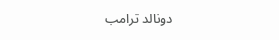دونالد ترامب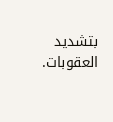بتشديد العقوبات.